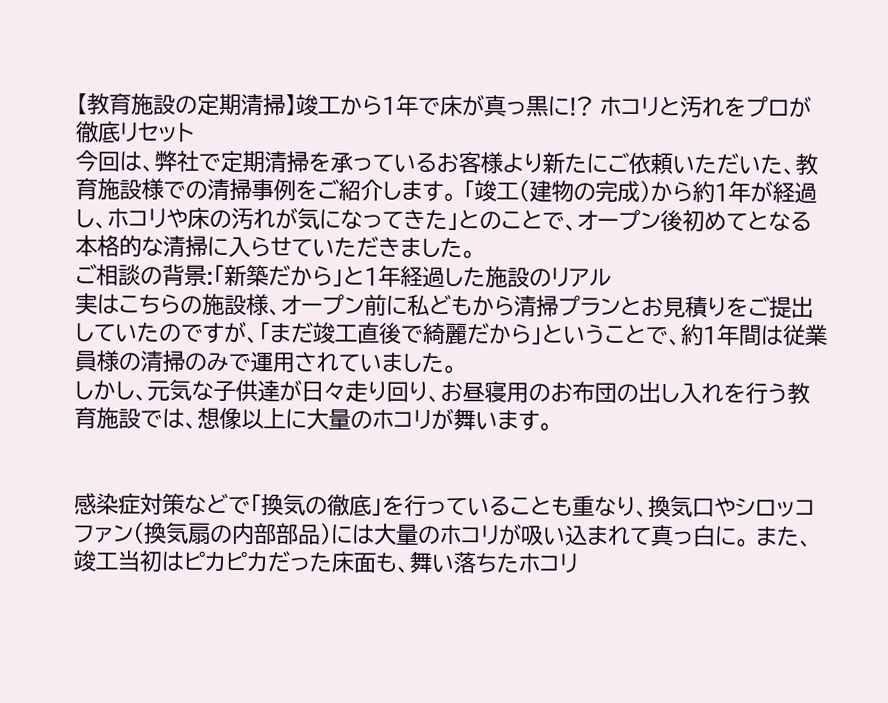【教育施設の定期清掃】竣工から1年で床が真っ黒に!? ホコリと汚れをプロが徹底リセット
今回は、弊社で定期清掃を承っているお客様より新たにご依頼いただいた、教育施設様での清掃事例をご紹介します。 「竣工(建物の完成)から約1年が経過し、ホコリや床の汚れが気になってきた」とのことで、オープン後初めてとなる本格的な清掃に入らせていただきました。
ご相談の背景:「新築だから」と1年経過した施設のリアル
実はこちらの施設様、オープン前に私どもから清掃プランとお見積りをご提出していたのですが、「まだ竣工直後で綺麗だから」ということで、約1年間は従業員様の清掃のみで運用されていました。
しかし、元気な子供達が日々走り回り、お昼寝用のお布団の出し入れを行う教育施設では、想像以上に大量のホコリが舞います。


感染症対策などで「換気の徹底」を行っていることも重なり、換気口やシロッコファン(換気扇の内部部品)には大量のホコリが吸い込まれて真っ白に。 また、竣工当初はピカピカだった床面も、舞い落ちたホコリ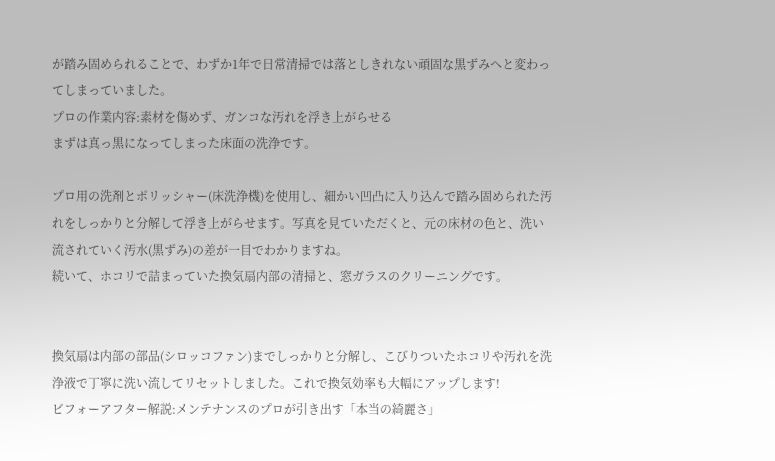が踏み固められることで、わずか1年で日常清掃では落としきれない頑固な黒ずみへと変わってしまっていました。
プロの作業内容:素材を傷めず、ガンコな汚れを浮き上がらせる
まずは真っ黒になってしまった床面の洗浄です。

プロ用の洗剤とポリッシャー(床洗浄機)を使用し、細かい凹凸に入り込んで踏み固められた汚れをしっかりと分解して浮き上がらせます。写真を見ていただくと、元の床材の色と、洗い流されていく汚水(黒ずみ)の差が一目でわかりますね。
続いて、ホコリで詰まっていた換気扇内部の清掃と、窓ガラスのクリーニングです。


換気扇は内部の部品(シロッコファン)までしっかりと分解し、こびりついたホコリや汚れを洗浄液で丁寧に洗い流してリセットしました。これで換気効率も大幅にアップします!
ビフォーアフター解説:メンテナンスのプロが引き出す「本当の綺麗さ」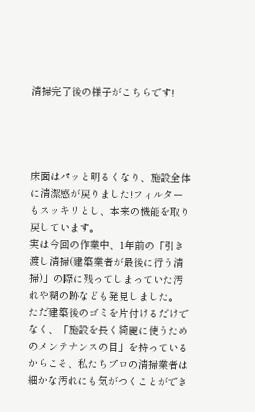清掃完了後の様子がこちらです!




床面はパッと明るくなり、施設全体に清潔感が戻りました!フィルターもスッキリとし、本来の機能を取り戻しています。
実は今回の作業中、1年前の「引き渡し清掃(建築業者が最後に行う清掃)」の際に残ってしまっていた汚れや糊の跡なども発見しました。 ただ建築後のゴミを片付けるだけでなく、「施設を長く綺麗に使うためのメンテナンスの目」を持っているからこそ、私たちプロの清掃業者は細かな汚れにも気がつくことができ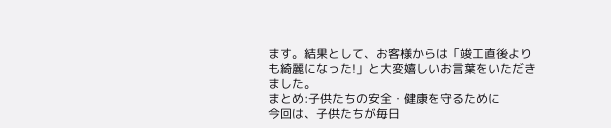ます。結果として、お客様からは「竣工直後よりも綺麗になった!」と大変嬉しいお言葉をいただきました。
まとめ:子供たちの安全・健康を守るために
今回は、子供たちが毎日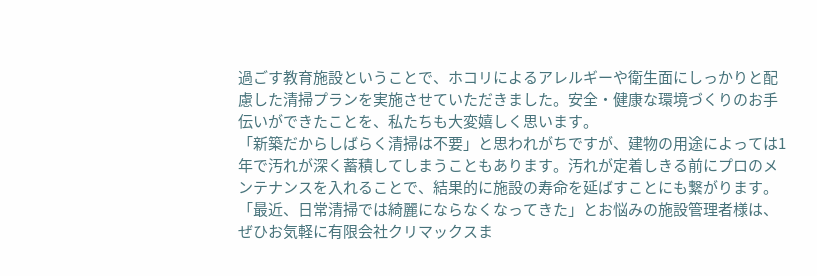過ごす教育施設ということで、ホコリによるアレルギーや衛生面にしっかりと配慮した清掃プランを実施させていただきました。安全・健康な環境づくりのお手伝いができたことを、私たちも大変嬉しく思います。
「新築だからしばらく清掃は不要」と思われがちですが、建物の用途によっては1年で汚れが深く蓄積してしまうこともあります。汚れが定着しきる前にプロのメンテナンスを入れることで、結果的に施設の寿命を延ばすことにも繋がります。
「最近、日常清掃では綺麗にならなくなってきた」とお悩みの施設管理者様は、ぜひお気軽に有限会社クリマックスま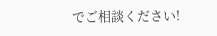でご相談ください!